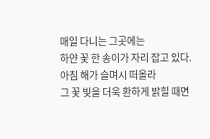매일 다니는 그곳에는
하얀 꽃 한 송이가 자리 잡고 있다.
아침 해가 슬며시 떠올라
그 꽃 빛을 더욱 환하게 밝힐 때면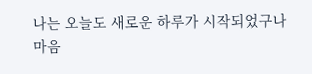나는 오늘도 새로운 하루가 시작되었구나
마음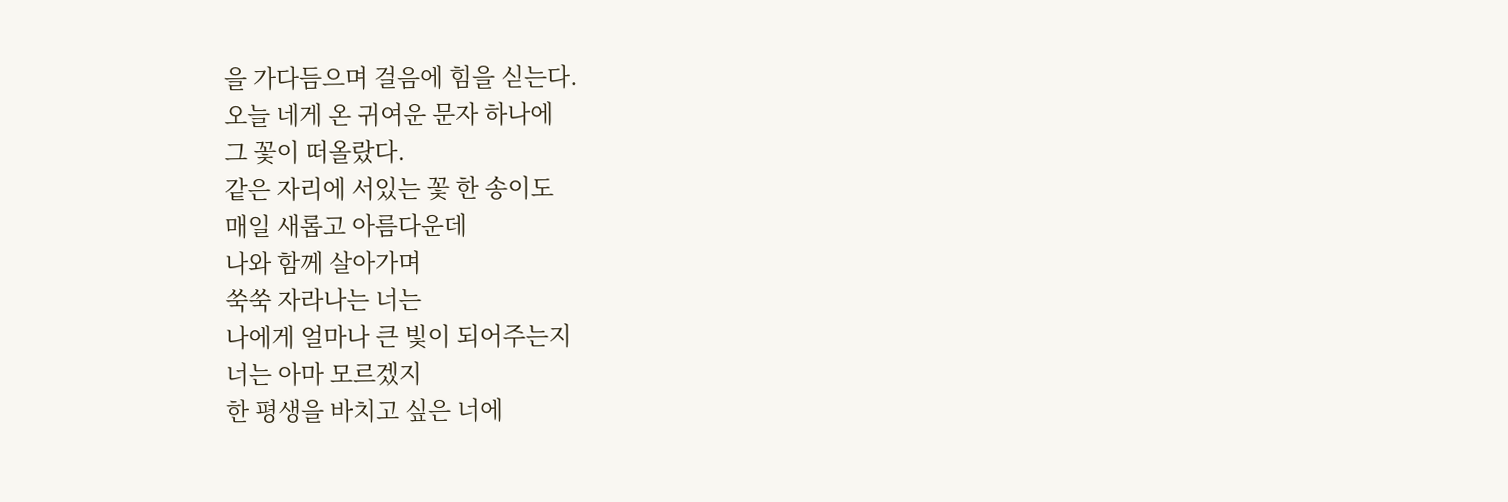을 가다듬으며 걸음에 힘을 싣는다.
오늘 네게 온 귀여운 문자 하나에
그 꽃이 떠올랐다.
같은 자리에 서있는 꽃 한 송이도
매일 새롭고 아름다운데
나와 함께 살아가며
쑥쑥 자라나는 너는
나에게 얼마나 큰 빛이 되어주는지
너는 아마 모르겠지
한 평생을 바치고 싶은 너에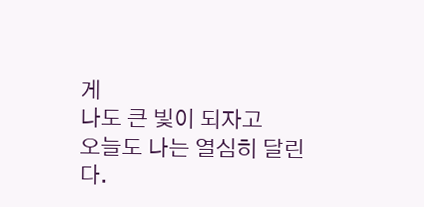게
나도 큰 빛이 되자고
오늘도 나는 열심히 달린다.